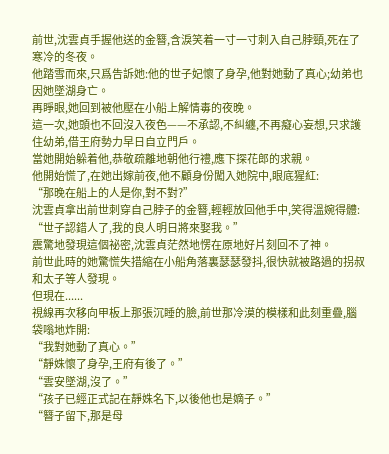前世,沈雲貞手握他送的金簪,含淚笑着一寸一寸刺入自己脖頸,死在了寒冷的冬夜。
他踏雪而來,只爲告訴她:他的世子妃懷了身孕,他對她動了真心;幼弟也因她墜湖身亡。
再睜眼,她回到被他壓在小船上解情毒的夜晚。
這一次,她頭也不回沒入夜色——不承認,不糾纏,不再癡心妄想,只求護住幼弟,借王府勢力早日自立門戶。
當她開始躲着他,恭敬疏離地朝他行禮,應下探花郎的求親。
他開始慌了,在她出嫁前夜,他不顧身份闖入她院中,眼底猩紅:
“那晚在船上的人是你,對不對?”
沈雲貞拿出前世刺穿自己脖子的金簪,輕輕放回他手中,笑得溫婉得體:
“世子認錯人了,我的良人明日將來娶我。”
震驚地發現這個祕密,沈雲貞茫然地愣在原地好片刻回不了神。
前世此時的她驚慌失措縮在小船角落裏瑟瑟發抖,很快就被路過的拐叔和太子等人發現。
但現在......
視線再次移向甲板上那張沉睡的臉,前世那冷漠的模樣和此刻重疊,腦袋嗡地炸開:
“我對她動了真心。”
“靜姝懷了身孕,王府有後了。”
“雲安墜湖,沒了。”
“孩子已經正式記在靜姝名下,以後他也是嫡子。”
“簪子留下,那是母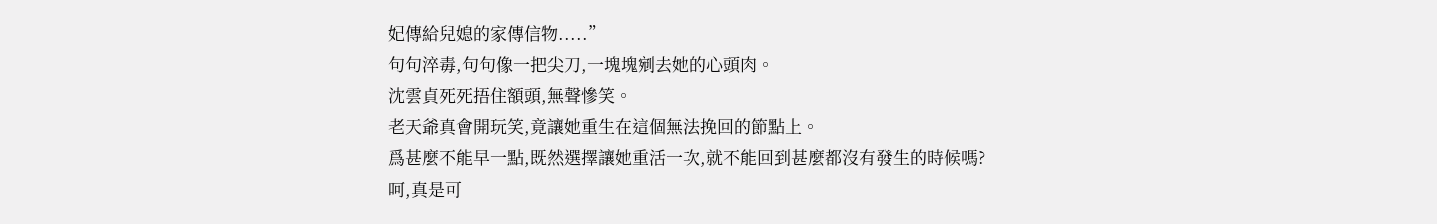妃傳給兒媳的家傳信物.....”
句句淬毒,句句像一把尖刀,一塊塊剜去她的心頭肉。
沈雲貞死死捂住額頭,無聲慘笑。
老天爺真會開玩笑,竟讓她重生在這個無法挽回的節點上。
爲甚麼不能早一點,既然選擇讓她重活一次,就不能回到甚麼都沒有發生的時候嗎?
呵,真是可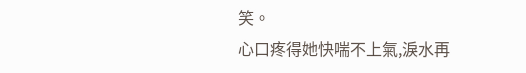笑。
心口疼得她快喘不上氣,淚水再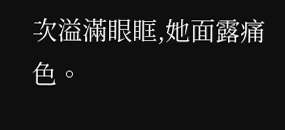次溢滿眼眶,她面露痛色。